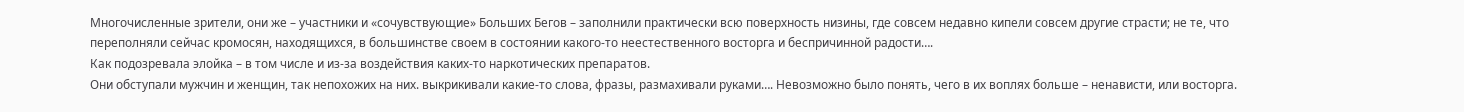Многочисленные зрители, они же – участники и «сочувствующие» Больших Бегов – заполнили практически всю поверхность низины, где совсем недавно кипели совсем другие страсти; не те, что переполняли сейчас кромосян, находящихся, в большинстве своем в состоянии какого-то неестественного восторга и беспричинной радости….
Как подозревала элойка – в том числе и из-за воздействия каких-то наркотических препаратов.
Они обступали мужчин и женщин, так непохожих на них. выкрикивали какие-то слова, фразы, размахивали руками…. Невозможно было понять, чего в их воплях больше – ненависти, или восторга.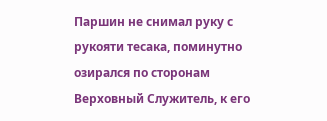Паршин не снимал руку с рукояти тесака, поминутно озирался по сторонам Верховный Служитель, к его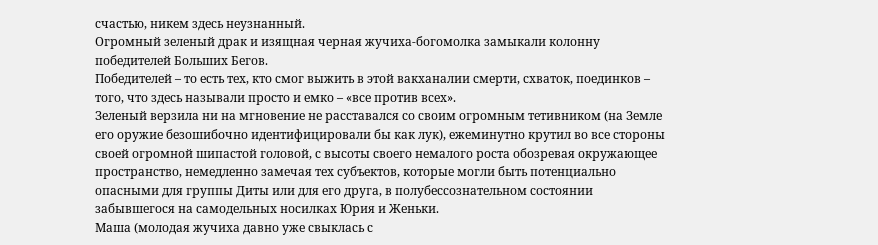счастью, никем здесь неузнанный.
Огромный зеленый драк и изящная черная жучиха-богомолка замыкали колонну победителей Больших Бегов.
Победителей – то есть тех, кто смог выжить в этой вакханалии смерти, схваток, поединков – того, что здесь называли просто и емко – «все против всех».
Зеленый верзила ни на мгновение не расставался со своим огромным тетивником (на Земле его оружие безошибочно идентифицировали бы как лук), ежеминутно крутил во все стороны своей огромной шипастой головой, с высоты своего немалого роста обозревая окружающее пространство, немедленно замечая тех субъектов, которые могли быть потенциально опасными для группы Диты или для его друга, в полубессознательном состоянии забывшегося на самодельных носилках Юрия и Женьки.
Маша (молодая жучиха давно уже свыклась с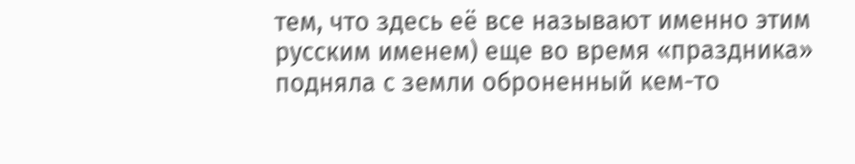тем, что здесь её все называют именно этим русским именем) еще во время «праздника» подняла с земли оброненный кем-то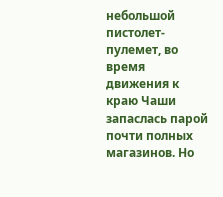небольшой пистолет-пулемет, во время движения к краю Чаши запаслась парой почти полных магазинов. Но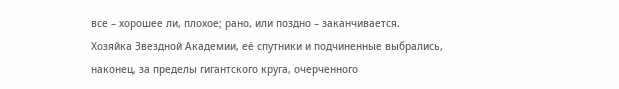все – хорошее ли, плохое; рано, или поздно – заканчивается.
Хозяйка Звездной Академии, её спутники и подчиненные выбрались, наконец, за пределы гигантского круга, очерченного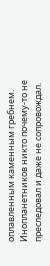оплавленным каменным гребнем. Инопланетников никто почему-то не преследовал и даже не сопровождал.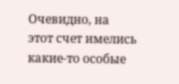Очевидно, на этот счет имелись какие-то особые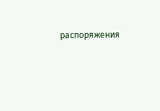распоряжения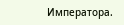Императора.